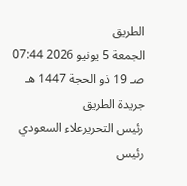الطريق
الجمعة 5 يونيو 2026 07:44 صـ 19 ذو الحجة 1447 هـ
جريدة الطريق
رئيس التحريرعلاء السعودي
رئيس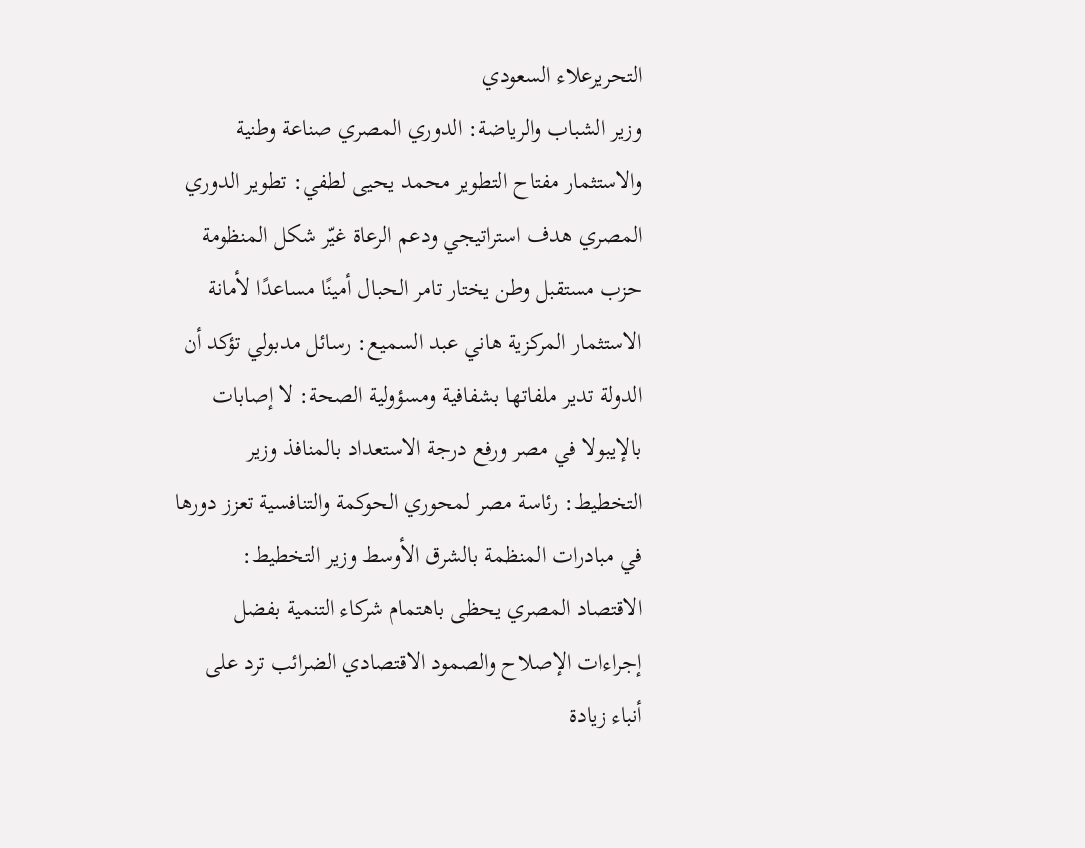التحريرعلاء السعودي
وزير الشباب والرياضة: الدوري المصري صناعة وطنية والاستثمار مفتاح التطوير محمد يحيى لطفي: تطوير الدوري المصري هدف استراتيجي ودعم الرعاة غيّر شكل المنظومة حزب مستقبل وطن يختار تامر الحبال أمينًا مساعدًا لأمانة الاستثمار المركزية هاني عبد السميع: رسائل مدبولي تؤكد أن الدولة تدير ملفاتها بشفافية ومسؤولية الصحة: لا إصابات بالإيبولا في مصر ورفع درجة الاستعداد بالمنافذ وزير التخطيط: رئاسة مصر لمحوري الحوكمة والتنافسية تعزز دورها في مبادرات المنظمة بالشرق الأوسط وزير التخطيط: الاقتصاد المصري يحظى باهتمام شركاء التنمية بفضل إجراءات الإصلاح والصمود الاقتصادي الضرائب ترد على أنباء زيادة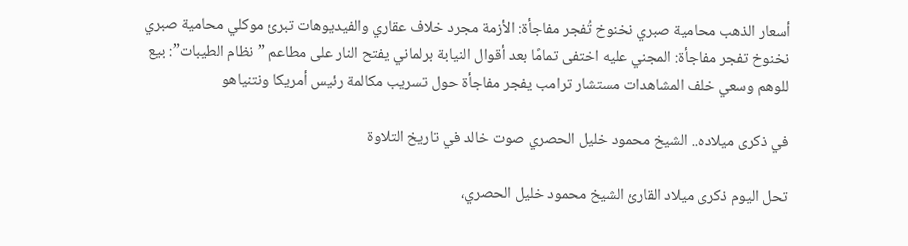أسعار الذهب محامية صبري نخنوخ تُفجر مفاجأة: الأزمة مجرد خلاف عقاري والفيديوهات تبرئ موكلي محامية صبري نخنوخ تفجر مفاجأة: المجني عليه اختفى تمامًا بعد أقوال النيابة برلماني يفتح النار على مطاعم ”نظام الطيبات”: بيع للوهم وسعي خلف المشاهدات مستشار ترامب يفجر مفاجأة حول تسريب مكالمة رئيس أمريكا ونتنياهو

في ذكرى ميلاده.. الشيخ محمود خليل الحصري صوت خالد في تاريخ التلاوة

تحل اليوم ذكرى ميلاد القارئ الشيخ محمود خليل الحصري،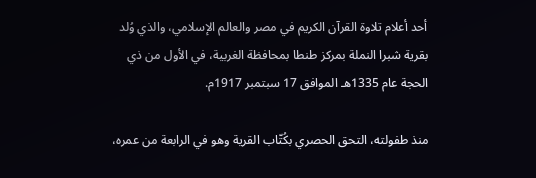أحد أعلام تلاوة القرآن الكريم في مصر والعالم الإسلامي، والذي وُلد بقرية شبرا النملة بمركز طنطا بمحافظة الغربية، في الأول من ذي الحجة عام 1335هـ الموافق 17 سبتمبر 1917م.

منذ طفولته، التحق الحصري بكُتّاب القرية وهو في الرابعة من عمره،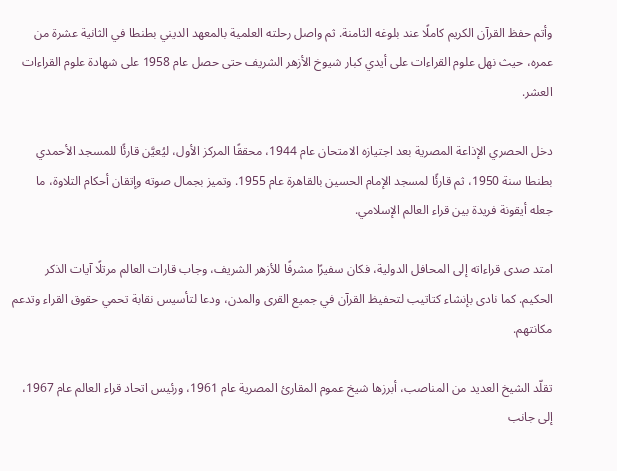وأتم حفظ القرآن الكريم كاملًا عند بلوغه الثامنة. ثم واصل رحلته العلمية بالمعهد الديني بطنطا في الثانية عشرة من عمره، حيث نهل علوم القراءات على أيدي كبار شيوخ الأزهر الشريف حتى حصل عام 1958 على شهادة علوم القراءات العشر.

دخل الحصري الإذاعة المصرية بعد اجتيازه الامتحان عام 1944، محققًا المركز الأول، ليُعيَّن قارئًا للمسجد الأحمدي بطنطا سنة 1950، ثم قارئًا لمسجد الإمام الحسين بالقاهرة عام 1955. وتميز بجمال صوته وإتقان أحكام التلاوة، ما جعله أيقونة فريدة بين قراء العالم الإسلامي.

امتد صدى قراءاته إلى المحافل الدولية، فكان سفيرًا مشرفًا للأزهر الشريف، وجاب قارات العالم مرتلًا آيات الذكر الحكيم. كما نادى بإنشاء كتاتيب لتحفيظ القرآن في جميع القرى والمدن، ودعا لتأسيس نقابة تحمي حقوق القراء وتدعم مكانتهم.

تقلّد الشيخ العديد من المناصب، أبرزها شيخ عموم المقارئ المصرية عام 1961، ورئيس اتحاد قراء العالم عام 1967، إلى جانب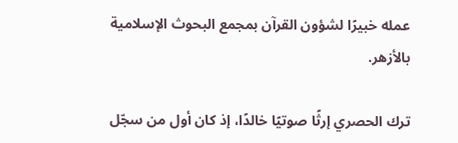عمله خبيرًا لشؤون القرآن بمجمع البحوث الإسلامية بالأزهر.

ترك الحصري إرثًا صوتيًا خالدًا، إذ كان أول من سجّل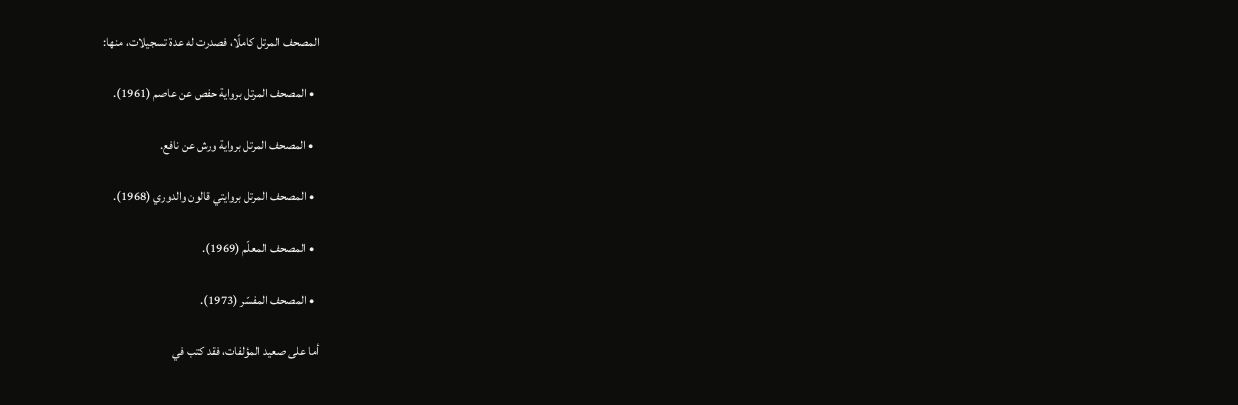المصحف المرتل كاملًا، فصدرت له عدة تسجيلات، منها:

  • المصحف المرتل برواية حفص عن عاصم (1961).

  • المصحف المرتل برواية ورش عن نافع.

  • المصحف المرتل بروايتي قالون والدوري (1968).

  • المصحف المعلّم (1969).

  • المصحف المفسّر (1973).

أما على صعيد المؤلفات، فقد كتب في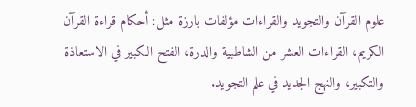علوم القرآن والتجويد والقراءات مؤلفات بارزة مثل: أحكام قراءة القرآن الكريم، القراءات العشر من الشاطبية والدرة، الفتح الكبير في الاستعاذة والتكبير، والنهج الجديد في علم التجويد.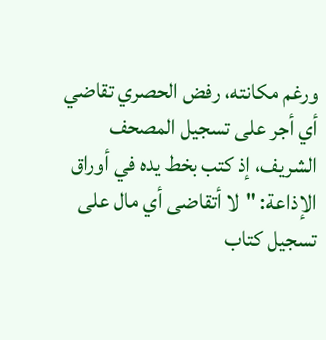ورغم مكانته، رفض الحصري تقاضي أي أجر على تسجيل المصحف الشريف، إذ كتب بخط يده في أوراق الإذاعة: "لا أتقاضى أي مال على تسجيل كتاب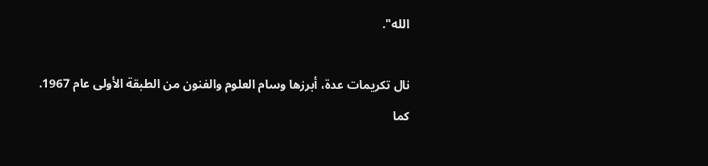الله".

نال تكريمات عدة، أبرزها وسام العلوم والفنون من الطبقة الأولى عام 1967. كما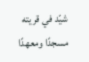شيّد في قريته مسجدًا ومعهدًا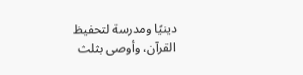دينيًا ومدرسة لتحفيظ القرآن، وأوصى بثلث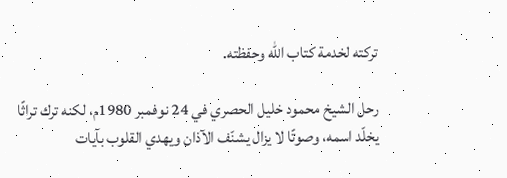تركته لخدمة كتاب الله وحفظته.

رحل الشيخ محمود خليل الحصري في 24 نوفمبر 1980م، لكنه ترك تراثًا يخلّد اسمه، وصوتًا لا يزال يشنّف الآذان ويهدي القلوب بآيات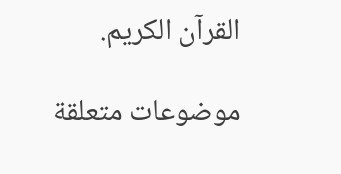القرآن الكريم.

موضوعات متعلقة